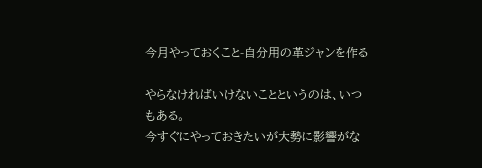今月やっておくこと-自分用の革ジャンを作る

やらなければいけないことというのは、いつもある。
今すぐにやっておきたいが大勢に影響がな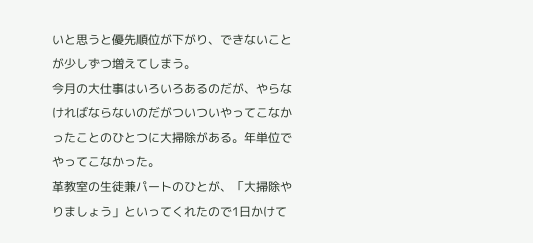いと思うと優先順位が下がり、できないことが少しずつ増えてしまう。
今月の大仕事はいろいろあるのだが、やらなければならないのだがついついやってこなかったことのひとつに大掃除がある。年単位でやってこなかった。
革教室の生徒兼パートのひとが、「大掃除やりましょう」といってくれたので1日かけて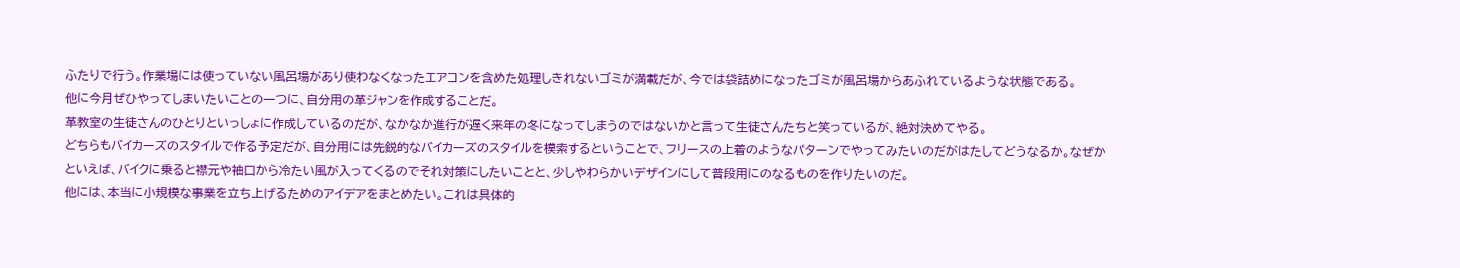ふたりで行う。作業場には使っていない風呂場があり使わなくなったエアコンを含めた処理しきれないゴミが満載だが、今では袋詰めになったゴミが風呂場からあふれているような状態である。
他に今月ぜひやってしまいたいことの一つに、自分用の革ジャンを作成することだ。
革教室の生徒さんのひとりといっしょに作成しているのだが、なかなか進行が遅く来年の冬になってしまうのではないかと言って生徒さんたちと笑っているが、絶対決めてやる。
どちらもバイカーズのスタイルで作る予定だが、自分用には先鋭的なバイカーズのスタイルを模索するということで、フリースの上着のようなパターンでやってみたいのだがはたしてどうなるか。なぜかといえば、バイクに乗ると襟元や袖口から冷たい風が入ってくるのでそれ対策にしたいことと、少しやわらかいデザインにして普段用にのなるものを作りたいのだ。
他には、本当に小規模な事業を立ち上げるためのアイデアをまとめたい。これは具体的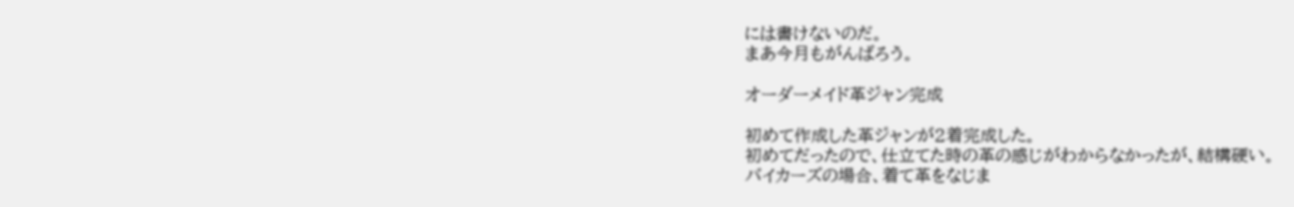には書けないのだ。
まあ今月もがんばろう。

オーダーメイド革ジャン完成

初めて作成した革ジャンが2着完成した。
初めてだったので、仕立てた時の革の感じがわからなかったが、結構硬い。
バイカーズの場合、着て革をなじま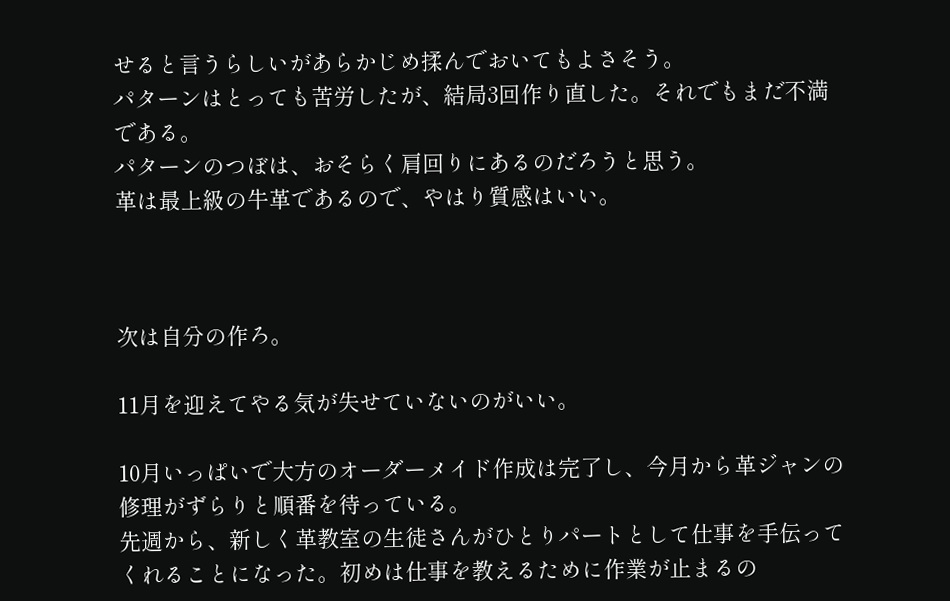せると言うらしいがあらかじめ揉んでおいてもよさそう。
パターンはとっても苦労したが、結局3回作り直した。それでもまだ不満である。
パターンのつぼは、おそらく肩回りにあるのだろうと思う。
革は最上級の牛革であるので、やはり質感はいい。



次は自分の作ろ。

11月を迎えてやる気が失せていないのがいい。

10月いっぱいで大方のオーダーメイド作成は完了し、今月から革ジャンの修理がずらりと順番を待っている。
先週から、新しく革教室の生徒さんがひとりパートとして仕事を手伝ってくれることになった。初めは仕事を教えるために作業が止まるの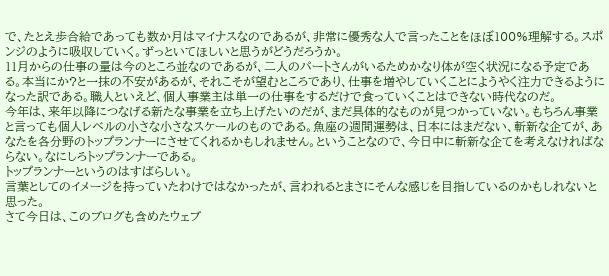で、たとえ歩合給であっても数か月はマイナスなのであるが、非常に優秀な人で言ったことをほぼ100%理解する。スポンジのように吸収していく。ずっといてほしいと思うがどうだろうか。
11月からの仕事の量は今のところ並なのであるが、二人のパートさんがいるためかなり体が空く状況になる予定である。本当にか?と一抹の不安があるが、それこそが望むところであり、仕事を増やしていくことにようやく注力できるようになった訳である。職人といえど、個人事業主は単一の仕事をするだけで食っていくことはできない時代なのだ。
今年は、来年以降につなげる新たな事業を立ち上げたいのだが、まだ具体的なものが見つかっていない。もちろん事業と言っても個人レベルの小さな小さなスケールのものである。魚座の週間運勢は、日本にはまだない、斬新な企てが、あなたを各分野のトップランナーにさせてくれるかもしれません。ということなので、今日中に斬新な企てを考えなければならない。なにしろトップランナーである。
トップランナーというのはすばらしい。
言葉としてのイメージを持っていたわけではなかったが、言われるとまさにそんな感じを目指しているのかもしれないと思った。
さて今日は、このブログも含めたウェブ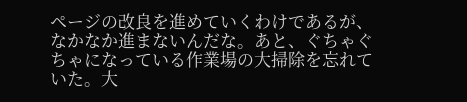ページの改良を進めていくわけであるが、なかなか進まないんだな。あと、ぐちゃぐちゃになっている作業場の大掃除を忘れていた。大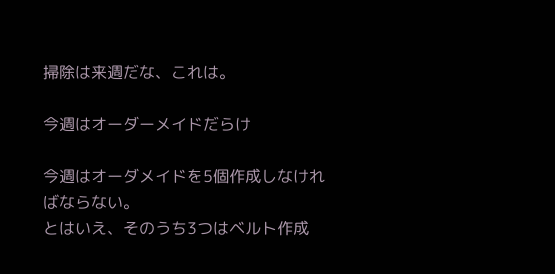掃除は来週だな、これは。

今週はオーダーメイドだらけ

今週はオーダメイドを5個作成しなければならない。
とはいえ、そのうち3つはベルト作成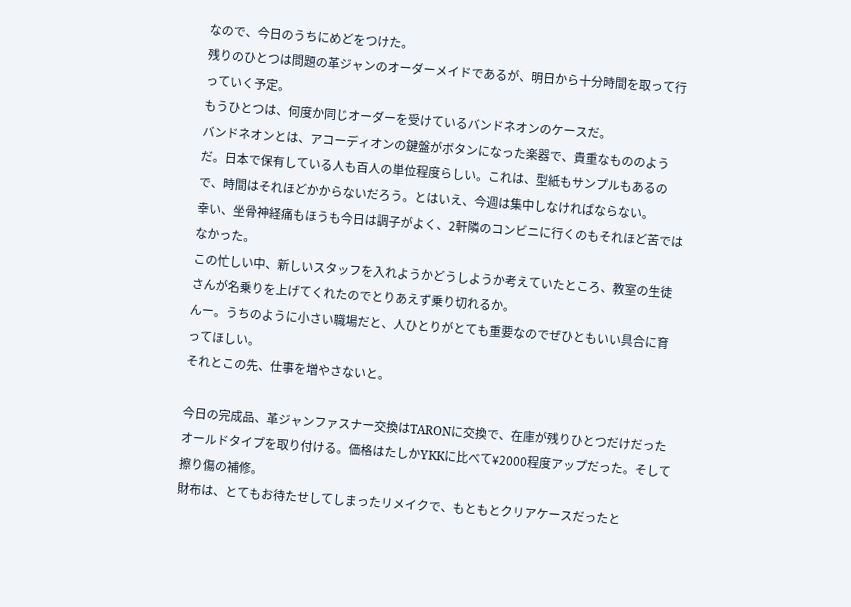なので、今日のうちにめどをつけた。
残りのひとつは問題の革ジャンのオーダーメイドであるが、明日から十分時間を取って行っていく予定。
もうひとつは、何度か同じオーダーを受けているバンドネオンのケースだ。
バンドネオンとは、アコーディオンの鍵盤がボタンになった楽器で、貴重なもののようだ。日本で保有している人も百人の単位程度らしい。これは、型紙もサンプルもあるので、時間はそれほどかからないだろう。とはいえ、今週は集中しなければならない。
幸い、坐骨神経痛もほうも今日は調子がよく、2軒隣のコンビニに行くのもそれほど苦ではなかった。
この忙しい中、新しいスタッフを入れようかどうしようか考えていたところ、教室の生徒さんが名乗りを上げてくれたのでとりあえず乗り切れるか。
んー。うちのように小さい職場だと、人ひとりがとても重要なのでぜひともいい具合に育ってほしい。
それとこの先、仕事を増やさないと。

今日の完成品、革ジャンファスナー交換はTARONに交換で、在庫が残りひとつだけだったオールドタイプを取り付ける。価格はたしかYKKに比べて¥2000程度アップだった。そして擦り傷の補修。
財布は、とてもお待たせしてしまったリメイクで、もともとクリアケースだったと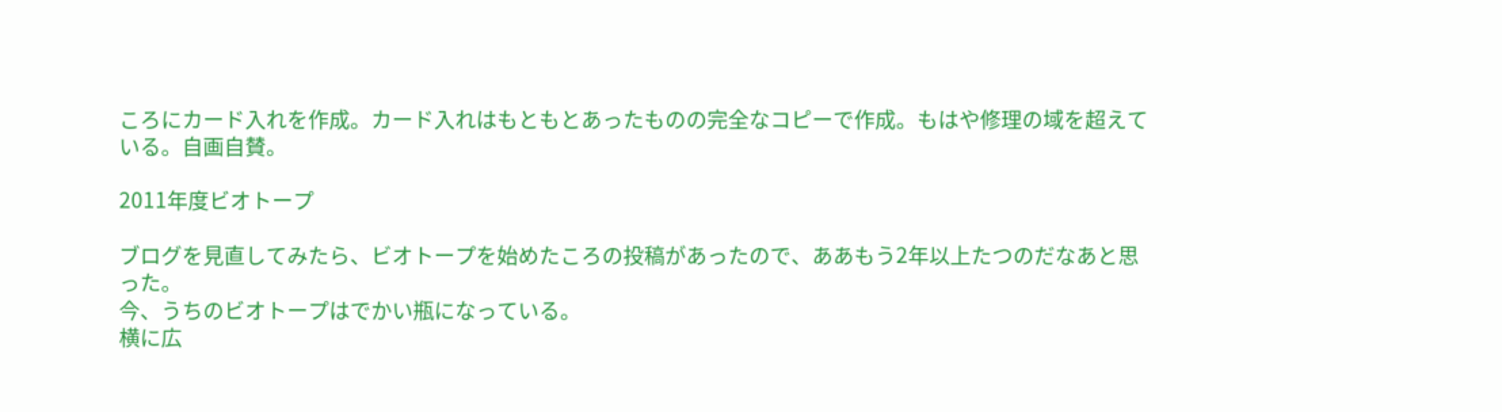ころにカード入れを作成。カード入れはもともとあったものの完全なコピーで作成。もはや修理の域を超えている。自画自賛。

2011年度ビオトープ

ブログを見直してみたら、ビオトープを始めたころの投稿があったので、ああもう2年以上たつのだなあと思った。
今、うちのビオトープはでかい瓶になっている。
横に広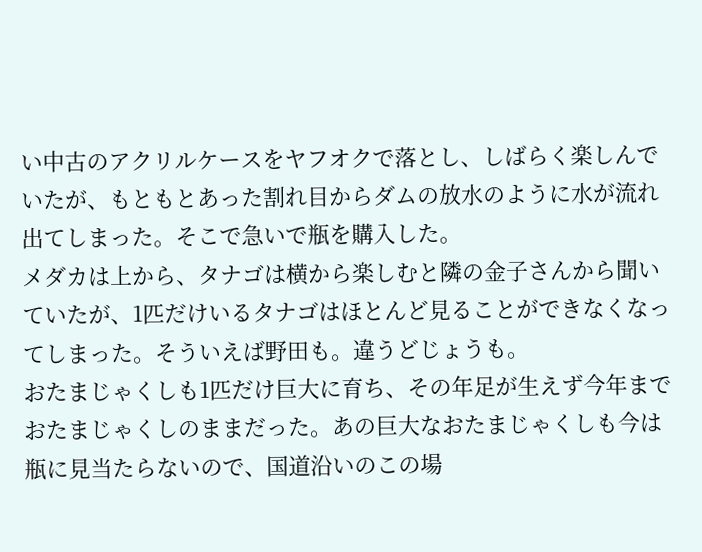い中古のアクリルケースをヤフオクで落とし、しばらく楽しんでいたが、もともとあった割れ目からダムの放水のように水が流れ出てしまった。そこで急いで瓶を購入した。
メダカは上から、タナゴは横から楽しむと隣の金子さんから聞いていたが、1匹だけいるタナゴはほとんど見ることができなくなってしまった。そういえば野田も。違うどじょうも。
おたまじゃくしも1匹だけ巨大に育ち、その年足が生えず今年までおたまじゃくしのままだった。あの巨大なおたまじゃくしも今は瓶に見当たらないので、国道沿いのこの場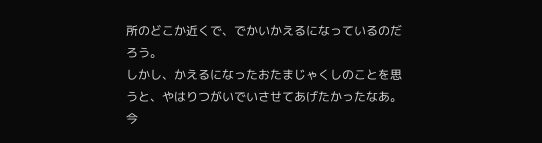所のどこか近くで、でかいかえるになっているのだろう。
しかし、かえるになったおたまじゃくしのことを思うと、やはりつがいでいさせてあげたかったなあ。
今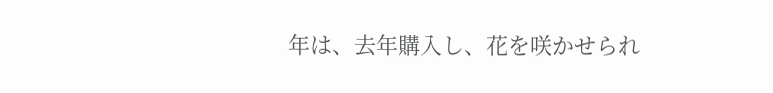年は、去年購入し、花を咲かせられ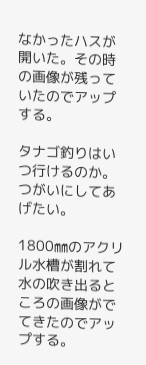なかったハスが開いた。その時の画像が残っていたのでアップする。

タナゴ釣りはいつ行けるのか。
つがいにしてあげたい。

1800㎜のアクリル水槽が割れて水の吹き出るところの画像がでてきたのでアップする。